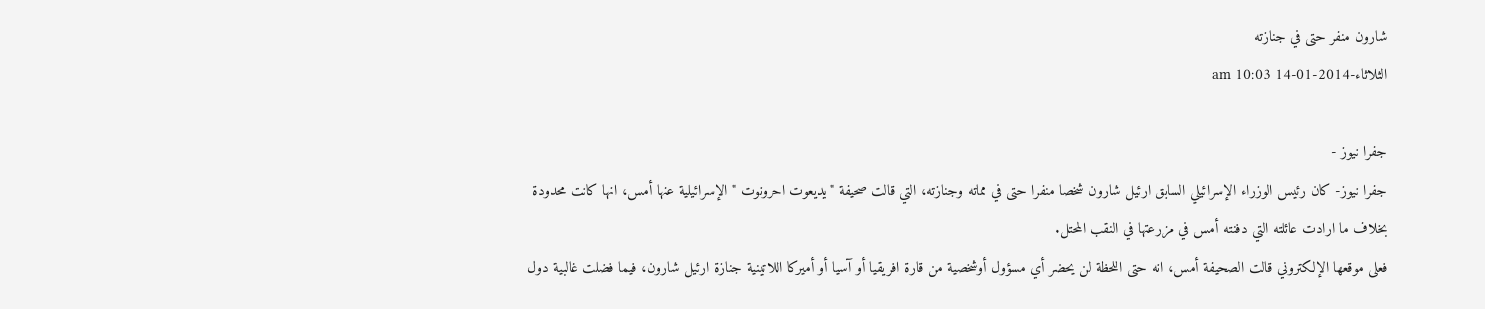شارون منفر حتى في جنازته
الثلاثاء-2014-01-14 10:03 am

جفرا نيوز -
جفرا نيوز- كان رئيس الوزراء الإسرائيلي السابق ارئيل شارون شخصا منفرا حتى في مماته وجنازته، التي قالت صحيفة "يديعوت احرونوت " الإسرائيلية عنها أمس، انها كانت محدودة بخلاف ما ارادت عائلته التي دفنته أمس في مزرعتها في النقب المحتل.
فعلى موقعها الإلكتروني قالت الصحيفة أمس، انه حتى اللحظة لن يحضر أي مسؤول أوشخصية من قارة افريقيا أو آسيا أو أميركا اللاتينية جنازة ارئيل شارون، فيما فضلت غالبية دول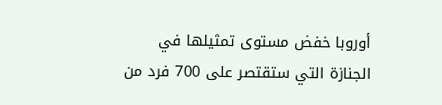أوروبا خفض مستوى تمثيلها في الجنازة التي ستقتصر على 700 فرد من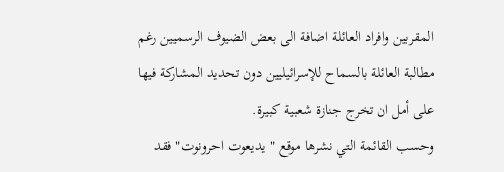المقربين وافراد العائلة اضافة الى بعض الضيوف الرسميين رغم مطالبة العائلة بالسماح للإسرائيليين دون تحديد المشاركة فيها على أمل ان تخرج جنازة شعبية كبيرة.
وحسب القائمة التي نشرها موقع " يديعوت احرونوت" فقد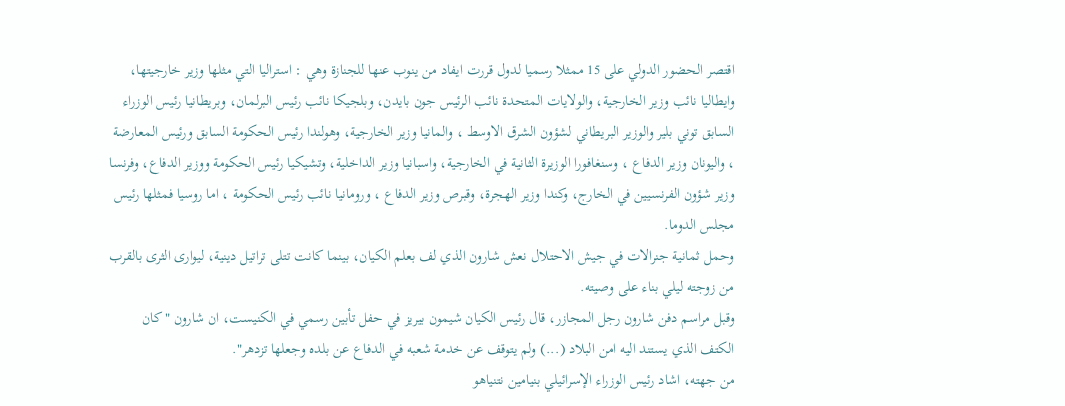اقتصر الحضور الدولي على 15 ممثلا رسميا لدول قررت ايفاد من ينوب عنها للجنازة وهي : استراليا التي مثلها وزير خارجيتها، وايطاليا نائب وزير الخارجية، والولايات المتحدة نائب الرئيس جون بايدن، وبلجيكا نائب رئيس البرلمان، وبريطانيا رئيس الوزراء السابق توني بلير والوزير البريطاني لشؤون الشرق الاوسط ، والمانيا وزير الخارجية، وهولندا رئيس الحكومة السابق ورئيس المعارضة ، واليونان وزير الدفاع ، وسنغافورا الوزيرة الثانية في الخارجية، واسبانيا وزير الداخلية، وتشيكيا رئيس الحكومة ووزير الدفاع، وفرنسا وزير شؤون الفرنسيين في الخارج، وكندا وزير الهجرة، وقبرص وزير الدفاع ، ورومانيا نائب رئيس الحكومة ، اما روسيا فمثلها رئيس مجلس الدوما.
وحمل ثمانية جنرالات في جيش الاحتلال نعش شارون الذي لف بعلم الكيان، بينما كانت تتلى تراتيل دينية، ليوارى الثرى بالقرب من زوجته ليلي بناء على وصيته.
وقبل مراسم دفن شارون رجل المجازر، قال رئيس الكيان شيمون بيريز في حفل تأبين رسمي في الكنيست، ان شارون "كان الكتف الذي يستند اليه امن البلاد (...) ولم يتوقف عن خدمة شعبه في الدفاع عن بلده وجعلها تزدهر".
من جهته، اشاد رئيس الوزراء الإسرائيلي بنيامين نتنياهو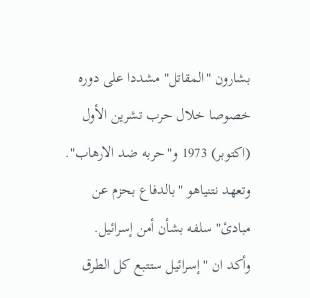بشارون "المقاتل" مشددا على دوره خصوصا خلال حرب تشرين الأول (اكتوبر) 1973 و"حربه ضد الارهاب".
وتعهد نتنياهو "بالدفاع بحزم عن مبادئ" سلفه بشأن أمن إسرائيل.
وأكد ان "إسرائيل ستتبع كل الطرق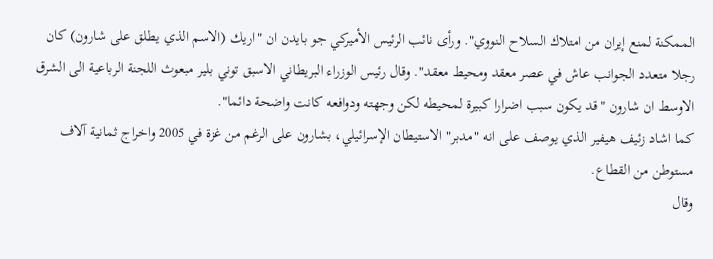الممكنة لمنع إيران من امتلاك السلاح النووي". ورأى نائب الرئيس الأميركي جو بايدن ان "اريك (الاسم الذي يطلق على شارون) كان رجلا متعدد الجوانب عاش في عصر معقد ومحيط معقد". وقال رئيس الوزراء البريطاني الاسبق توني بلير مبعوث اللجنة الرباعية الى الشرق الاوسط ان شارون "قد يكون سبب اضرارا كبيرة لمحيطه لكن وجهته ودوافعه كانت واضحة دائما".
كما اشاد زئيف هيفير الذي يوصف على انه "مدبر" الاستيطان الإسرائيلي، بشارون على الرغم من غزة في 2005 واخراج ثمانية آلاف مستوطن من القطاع.
وقال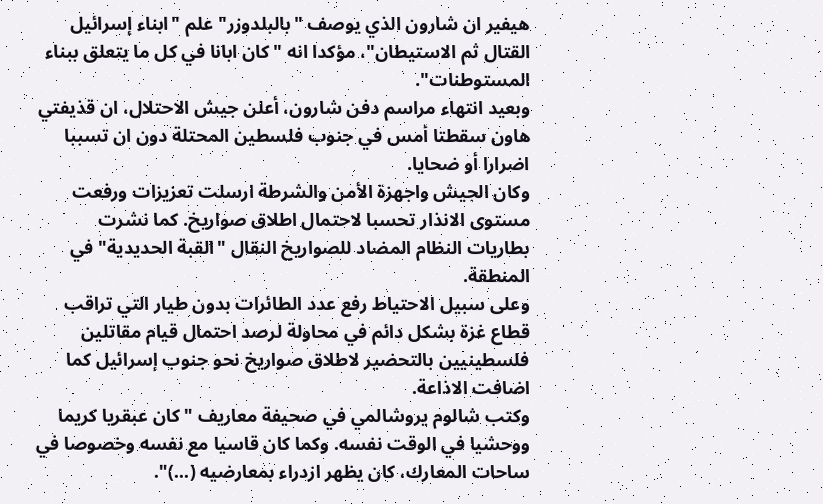هيفير ان شارون الذي يوصف "بالبلدوزر" علم "ابناء إسرائيل القتال ثم الاستيطان"، مؤكدا انه "كان ابانا في كل ما يتعلق ببناء المستوطنات".
وبعيد انتهاء مراسم دفن شارون، أعلن جيش الاحتلال، ان قذيفتي هاون سقطتا أمس في جنوب فلسطين المحتلة دون ان تسببا اضرارا أو ضحايا.
وكان الجيش واجهزة الأمن والشرطة ارسلت تعزيزات ورفعت مستوى الانذار تحسبا لاحتمال اطلاق صواريخ. كما نشرت بطاريات النظام المضاد للصواريخ النقال "القبة الحديدية" في المنطقة.
وعلى سبيل الاحتياط رفع عدد الطائرات بدون طيار التي تراقب قطاع غزة بشكل دائم في محاولة لرصد احتمال قيام مقاتلين فلسطينيين بالتحضير لاطلاق صواريخ نحو جنوب إسرائيل كما اضافت الاذاعة.
وكتب شالوم يروشالمي في صحيفة معاريف "كان عبقريا كريما ووحشيا في الوقت نفسه. وكما كان قاسيا مع نفسه وخصوصا في ساحات المعارك، كان يظهر ازدراء بمعارضيه (...)".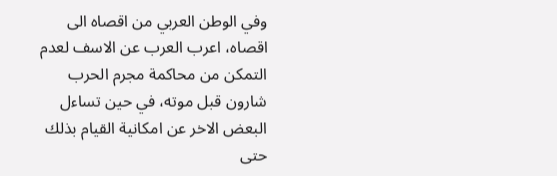وفي الوطن العربي من اقصاه الى اقصاه، اعرب العرب عن الاسف لعدم التمكن من محاكمة مجرم الحرب شارون قبل موته، في حين تساءل البعض الاخر عن امكانية القيام بذلك حتى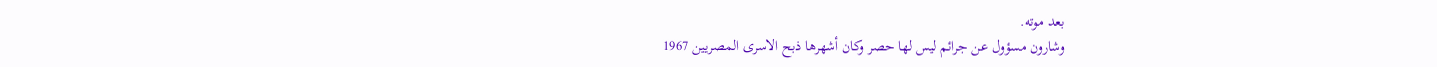بعد موته.
وشارون مسؤول عن جرائم ليس لها حصر وكان أشهرها ذبح الاسرى المصريين 1967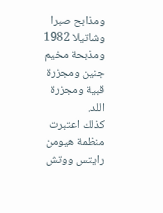ومذابح صبرا وشاتيلا 1982 ومذبحة مخيم جنين ومجزرة قبية ومجزرة اللد.
كذلك اعتبرت منظمة هيومن رايتس ووتش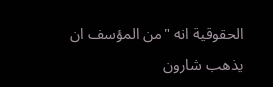الحقوقية انه "من المؤسف ان يذهب شارون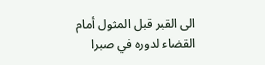الى القبر قبل المثول أمام القضاء لدوره في صبرا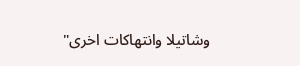وشاتيلا وانتهاكات اخرى"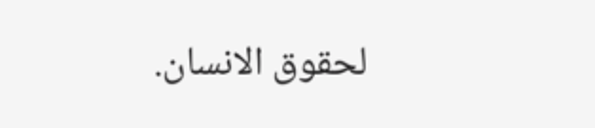لحقوق الانسان.